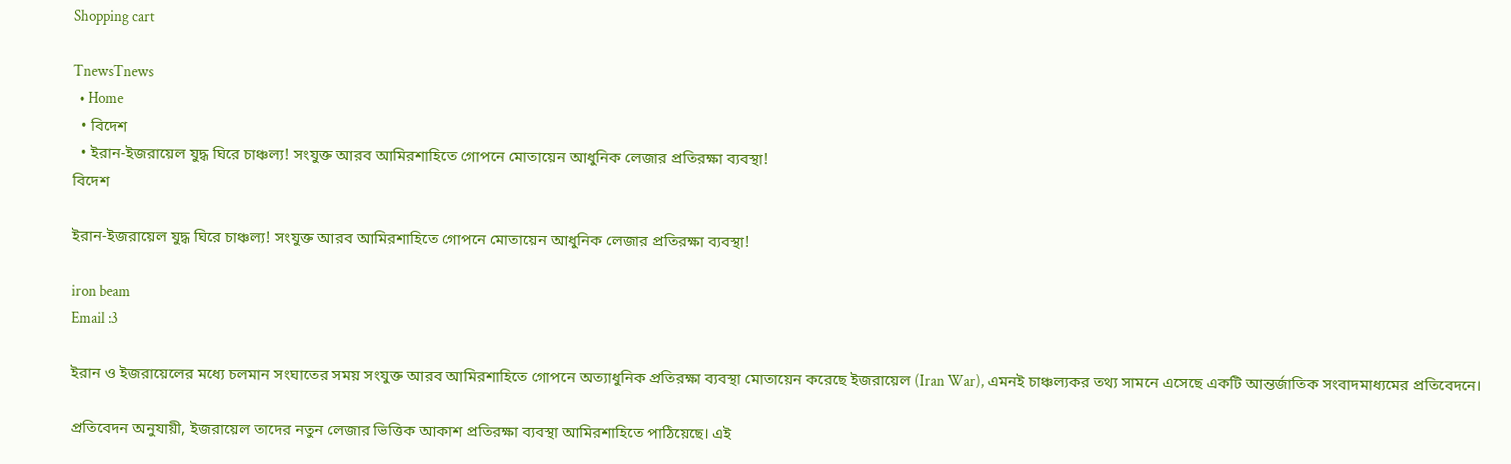Shopping cart

TnewsTnews
  • Home
  • বিদেশ
  • ইরান-ইজরায়েল যুদ্ধ ঘিরে চাঞ্চল্য! সংযুক্ত আরব আমিরশাহিতে গোপনে মোতায়েন আধুনিক লেজার প্রতিরক্ষা ব্যবস্থা!
বিদেশ

ইরান-ইজরায়েল যুদ্ধ ঘিরে চাঞ্চল্য! সংযুক্ত আরব আমিরশাহিতে গোপনে মোতায়েন আধুনিক লেজার প্রতিরক্ষা ব্যবস্থা!

iron beam
Email :3

ইরান ও ইজরায়েলের মধ্যে চলমান সংঘাতের সময় সংযুক্ত আরব আমিরশাহিতে গোপনে অত্যাধুনিক প্রতিরক্ষা ব্যবস্থা মোতায়েন করেছে ইজরায়েল (Iran War), এমনই চাঞ্চল্যকর তথ্য সামনে এসেছে একটি আন্তর্জাতিক সংবাদমাধ্যমের প্রতিবেদনে।

প্রতিবেদন অনুযায়ী, ইজরায়েল তাদের নতুন লেজার ভিত্তিক আকাশ প্রতিরক্ষা ব্যবস্থা আমিরশাহিতে পাঠিয়েছে। এই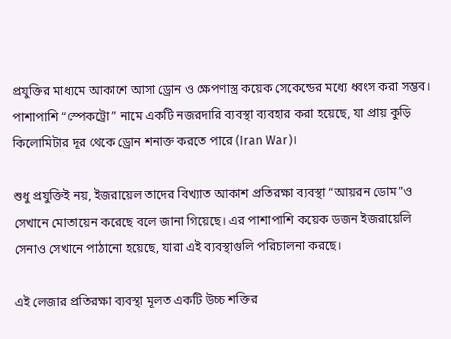প্রযুক্তির মাধ্যমে আকাশে আসা ড্রোন ও ক্ষেপণাস্ত্র কয়েক সেকেন্ডের মধ্যে ধ্বংস করা সম্ভব। পাশাপাশি “স্পেকট্রো” নামে একটি নজরদারি ব্যবস্থা ব্যবহার করা হয়েছে, যা প্রায় কুড়ি কিলোমিটার দূর থেকে ড্রোন শনাক্ত করতে পারে (Iran War)।

শুধু প্রযুক্তিই নয়, ইজরায়েল তাদের বিখ্যাত আকাশ প্রতিরক্ষা ব্যবস্থা “আয়রন ডোম”ও সেখানে মোতায়েন করেছে বলে জানা গিয়েছে। এর পাশাপাশি কয়েক ডজন ইজরায়েলি সেনাও সেখানে পাঠানো হয়েছে, যারা এই ব্যবস্থাগুলি পরিচালনা করছে।

এই লেজার প্রতিরক্ষা ব্যবস্থা মূলত একটি উচ্চ শক্তির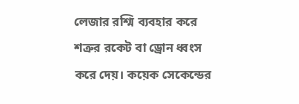লেজার রশ্মি ব্যবহার করে শত্রুর রকেট বা ড্রোন ধ্বংস করে দেয়। কয়েক সেকেন্ডের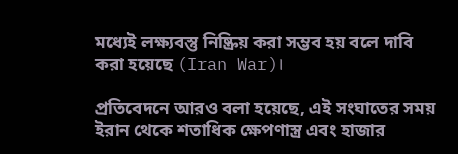মধ্যেই লক্ষ্যবস্তু নিষ্ক্রিয় করা সম্ভব হয় বলে দাবি করা হয়েছে (Iran War)।

প্রতিবেদনে আরও বলা হয়েছে, এই সংঘাতের সময় ইরান থেকে শতাধিক ক্ষেপণাস্ত্র এবং হাজার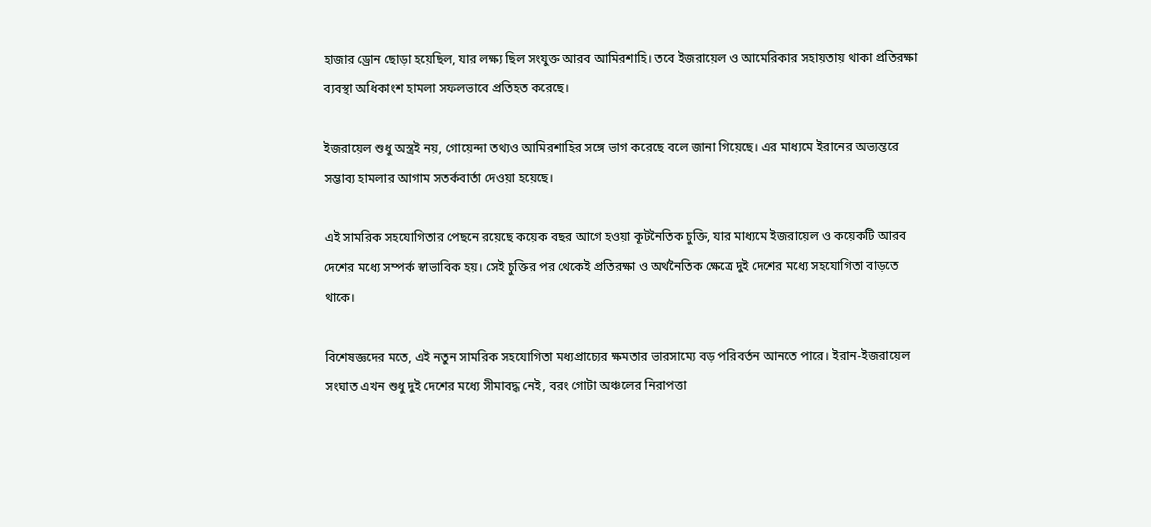হাজার ড্রোন ছোড়া হয়েছিল, যার লক্ষ্য ছিল সংযুক্ত আরব আমিরশাহি। তবে ইজরায়েল ও আমেরিকার সহায়তায় থাকা প্রতিরক্ষা ব্যবস্থা অধিকাংশ হামলা সফলভাবে প্রতিহত করেছে।

ইজরায়েল শুধু অস্ত্রই নয়, গোয়েন্দা তথ্যও আমিরশাহির সঙ্গে ভাগ করেছে বলে জানা গিয়েছে। এর মাধ্যমে ইরানের অভ্যন্তরে সম্ভাব্য হামলার আগাম সতর্কবার্তা দেওয়া হয়েছে।

এই সামরিক সহযোগিতার পেছনে রয়েছে কয়েক বছর আগে হওয়া কূটনৈতিক চুক্তি, যার মাধ্যমে ইজরায়েল ও কয়েকটি আরব দেশের মধ্যে সম্পর্ক স্বাভাবিক হয়। সেই চুক্তির পর থেকেই প্রতিরক্ষা ও অর্থনৈতিক ক্ষেত্রে দুই দেশের মধ্যে সহযোগিতা বাড়তে থাকে।

বিশেষজ্ঞদের মতে, এই নতুন সামরিক সহযোগিতা মধ্যপ্রাচ্যের ক্ষমতার ভারসাম্যে বড় পরিবর্তন আনতে পারে। ইরান-ইজরায়েল সংঘাত এখন শুধু দুই দেশের মধ্যে সীমাবদ্ধ নেই, বরং গোটা অঞ্চলের নিরাপত্তা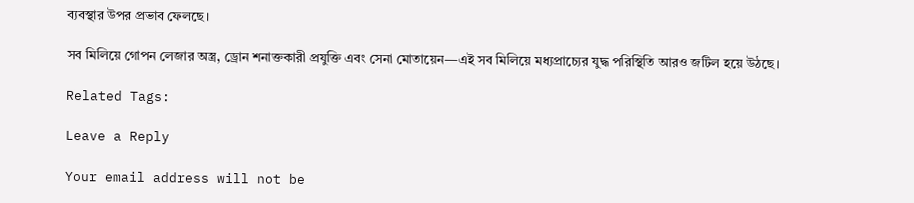ব্যবস্থার উপর প্রভাব ফেলছে।

সব মিলিয়ে গোপন লেজার অস্ত্র, ড্রোন শনাক্তকারী প্রযুক্তি এবং সেনা মোতায়েন—এই সব মিলিয়ে মধ্যপ্রাচ্যের যুদ্ধ পরিস্থিতি আরও জটিল হয়ে উঠছে।

Related Tags:

Leave a Reply

Your email address will not be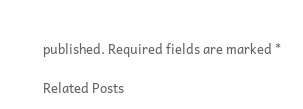published. Required fields are marked *

Related Posts